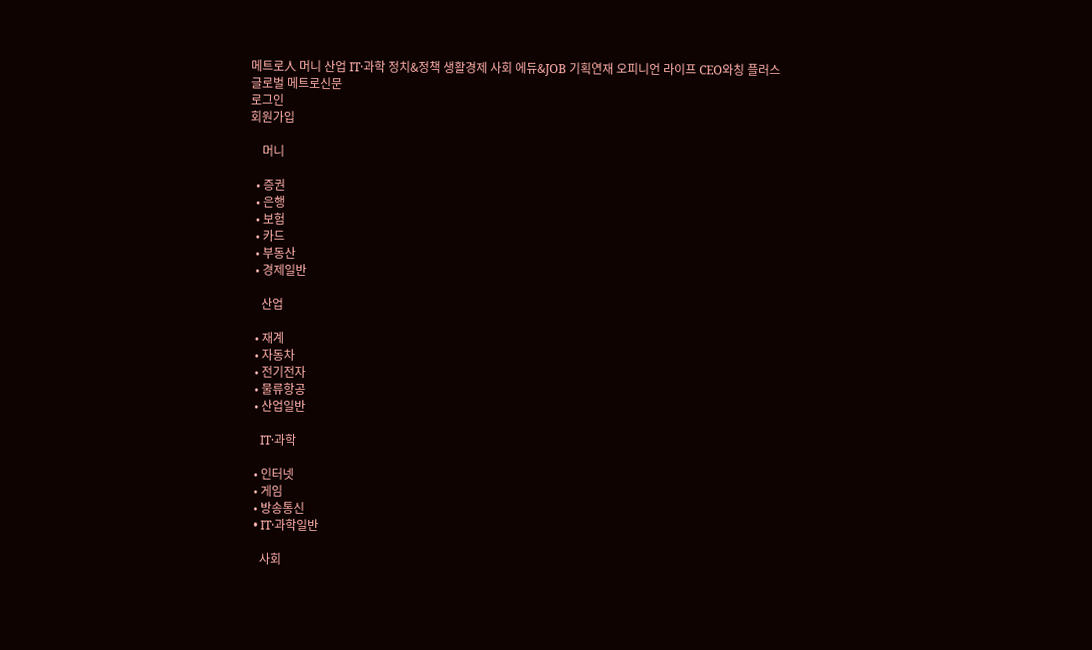메트로人 머니 산업 IT·과학 정치&정책 생활경제 사회 에듀&JOB 기획연재 오피니언 라이프 CEO와칭 플러스
글로벌 메트로신문
로그인
회원가입

    머니

  • 증권
  • 은행
  • 보험
  • 카드
  • 부동산
  • 경제일반

    산업

  • 재계
  • 자동차
  • 전기전자
  • 물류항공
  • 산업일반

    IT·과학

  • 인터넷
  • 게임
  • 방송통신
  • IT·과학일반

    사회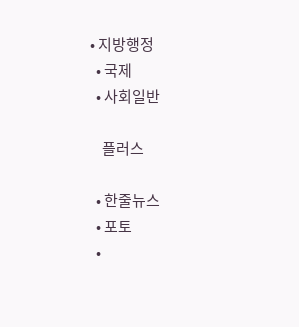• 지방행정
  • 국제
  • 사회일반

    플러스

  • 한줄뉴스
  • 포토
  •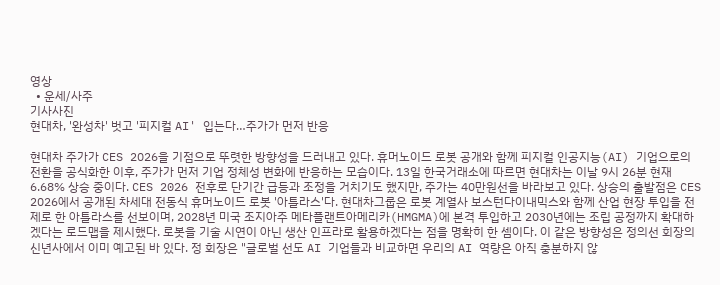영상
  • 운세/사주
기사사진
현대차, '완성차' 벗고 '피지컬 AI' 입는다…주가가 먼저 반응

현대차 주가가 CES 2026을 기점으로 뚜렷한 방향성을 드러내고 있다. 휴머노이드 로봇 공개와 함께 피지컬 인공지능(AI) 기업으로의 전환을 공식화한 이후, 주가가 먼저 기업 정체성 변화에 반응하는 모습이다. 13일 한국거래소에 따르면 현대차는 이날 9시 26분 현재 6.68% 상승 중이다. CES 2026 전후로 단기간 급등과 조정을 거치기도 했지만, 주가는 40만원선을 바라보고 있다. 상승의 출발점은 CES 2026에서 공개된 차세대 전동식 휴머노이드 로봇 '아틀라스'다. 현대차그룹은 로봇 계열사 보스턴다이내믹스와 함께 산업 현장 투입을 전제로 한 아틀라스를 선보이며, 2028년 미국 조지아주 메타플랜트아메리카(HMGMA)에 본격 투입하고 2030년에는 조립 공정까지 확대하겠다는 로드맵을 제시했다. 로봇을 기술 시연이 아닌 생산 인프라로 활용하겠다는 점을 명확히 한 셈이다. 이 같은 방향성은 정의선 회장의 신년사에서 이미 예고된 바 있다. 정 회장은 "글로벌 선도 AI 기업들과 비교하면 우리의 AI 역량은 아직 충분하지 않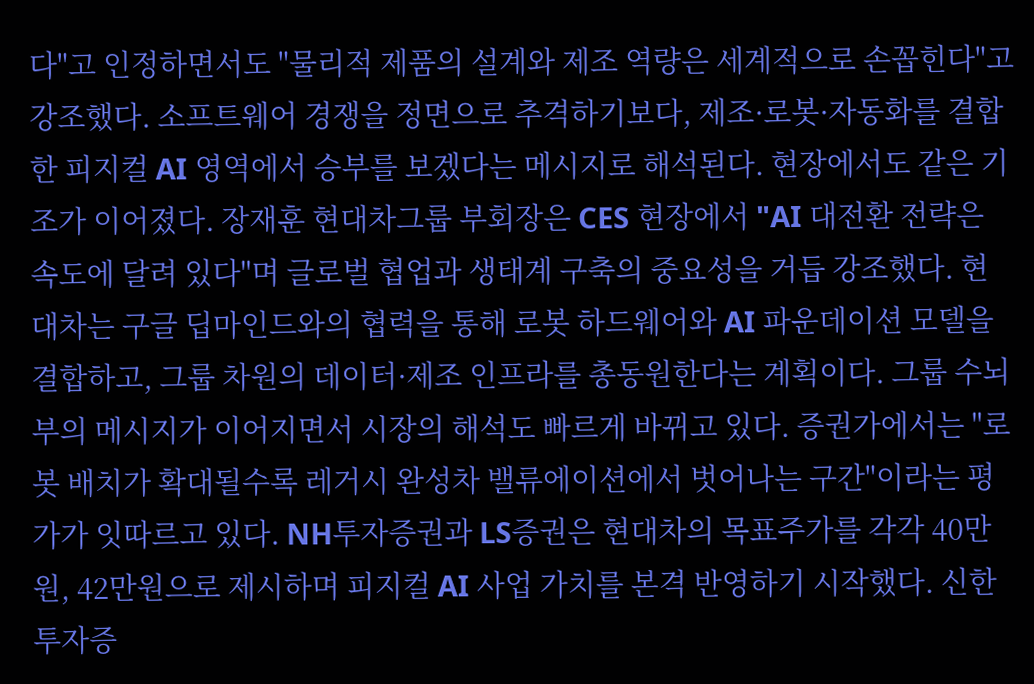다"고 인정하면서도 "물리적 제품의 설계와 제조 역량은 세계적으로 손꼽힌다"고 강조했다. 소프트웨어 경쟁을 정면으로 추격하기보다, 제조·로봇·자동화를 결합한 피지컬 AI 영역에서 승부를 보겠다는 메시지로 해석된다. 현장에서도 같은 기조가 이어졌다. 장재훈 현대차그룹 부회장은 CES 현장에서 "AI 대전환 전략은 속도에 달려 있다"며 글로벌 협업과 생태계 구축의 중요성을 거듭 강조했다. 현대차는 구글 딥마인드와의 협력을 통해 로봇 하드웨어와 AI 파운데이션 모델을 결합하고, 그룹 차원의 데이터·제조 인프라를 총동원한다는 계획이다. 그룹 수뇌부의 메시지가 이어지면서 시장의 해석도 빠르게 바뀌고 있다. 증권가에서는 "로봇 배치가 확대될수록 레거시 완성차 밸류에이션에서 벗어나는 구간"이라는 평가가 잇따르고 있다. NH투자증권과 LS증권은 현대차의 목표주가를 각각 40만원, 42만원으로 제시하며 피지컬 AI 사업 가치를 본격 반영하기 시작했다. 신한투자증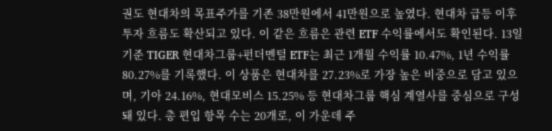권도 현대차의 목표주가를 기존 38만원에서 41만원으로 높였다. 현대차 급등 이후 투자 흐름도 확산되고 있다. 이 같은 흐름은 관련 ETF 수익률에서도 확인된다. 13일 기준 TIGER 현대차그룹+펀더멘털 ETF는 최근 1개월 수익률 10.47%, 1년 수익률 80.27%를 기록했다. 이 상품은 현대차를 27.23%로 가장 높은 비중으로 담고 있으며, 기아 24.16%, 현대모비스 15.25% 등 현대차그룹 핵심 계열사를 중심으로 구성돼 있다. 총 편입 항목 수는 20개로, 이 가운데 주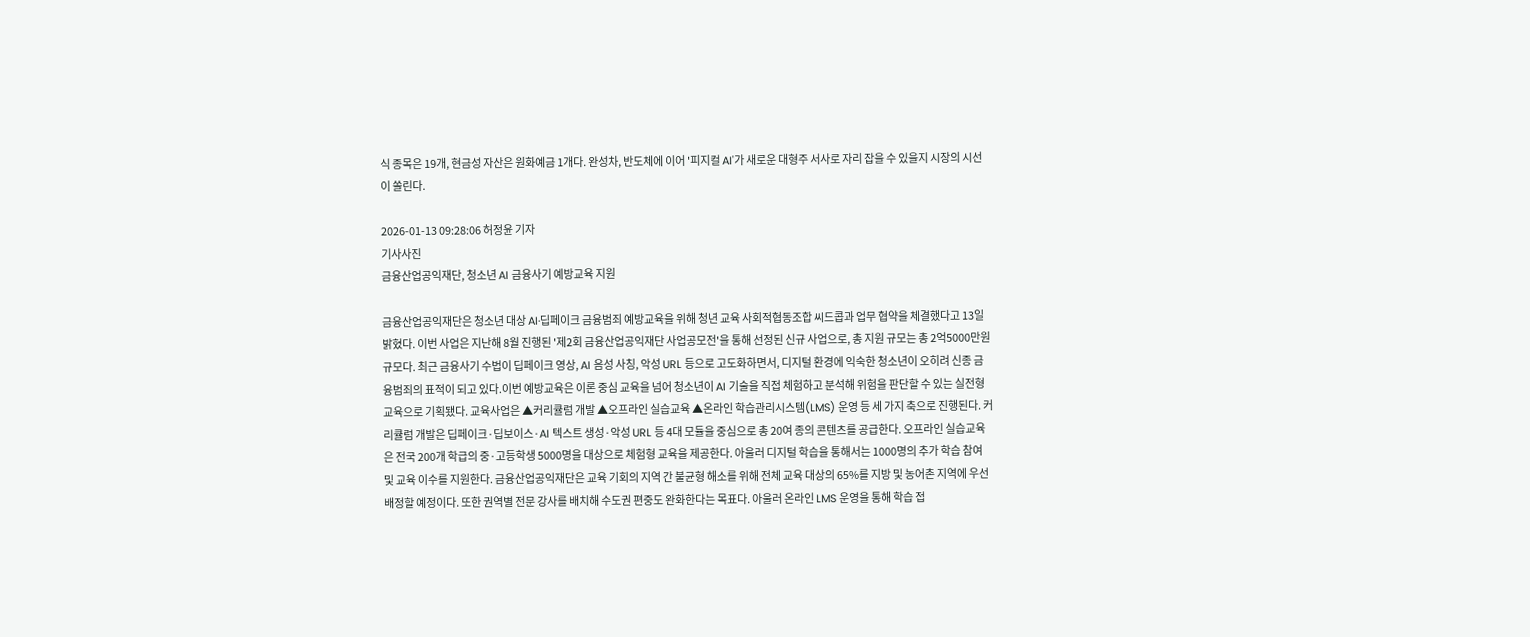식 종목은 19개, 현금성 자산은 원화예금 1개다. 완성차, 반도체에 이어 '피지컬 AI'가 새로운 대형주 서사로 자리 잡을 수 있을지 시장의 시선이 쏠린다.

2026-01-13 09:28:06 허정윤 기자
기사사진
금융산업공익재단, 청소년 AI 금융사기 예방교육 지원

금융산업공익재단은 청소년 대상 AI·딥페이크 금융범죄 예방교육을 위해 청년 교육 사회적협동조합 씨드콥과 업무 협약을 체결했다고 13일 밝혔다. 이번 사업은 지난해 8월 진행된 '제2회 금융산업공익재단 사업공모전'을 통해 선정된 신규 사업으로, 총 지원 규모는 총 2억5000만원 규모다. 최근 금융사기 수법이 딥페이크 영상, AI 음성 사칭, 악성 URL 등으로 고도화하면서, 디지털 환경에 익숙한 청소년이 오히려 신종 금융범죄의 표적이 되고 있다.이번 예방교육은 이론 중심 교육을 넘어 청소년이 AI 기술을 직접 체험하고 분석해 위험을 판단할 수 있는 실전형 교육으로 기획됐다. 교육사업은 ▲커리큘럼 개발 ▲오프라인 실습교육 ▲온라인 학습관리시스템(LMS) 운영 등 세 가지 축으로 진행된다. 커리큘럼 개발은 딥페이크·딥보이스·AI 텍스트 생성·악성 URL 등 4대 모듈을 중심으로 총 20여 종의 콘텐츠를 공급한다. 오프라인 실습교육은 전국 200개 학급의 중·고등학생 5000명을 대상으로 체험형 교육을 제공한다. 아울러 디지털 학습을 통해서는 1000명의 추가 학습 참여 및 교육 이수를 지원한다. 금융산업공익재단은 교육 기회의 지역 간 불균형 해소를 위해 전체 교육 대상의 65%를 지방 및 농어촌 지역에 우선 배정할 예정이다. 또한 권역별 전문 강사를 배치해 수도권 편중도 완화한다는 목표다. 아울러 온라인 LMS 운영을 통해 학습 접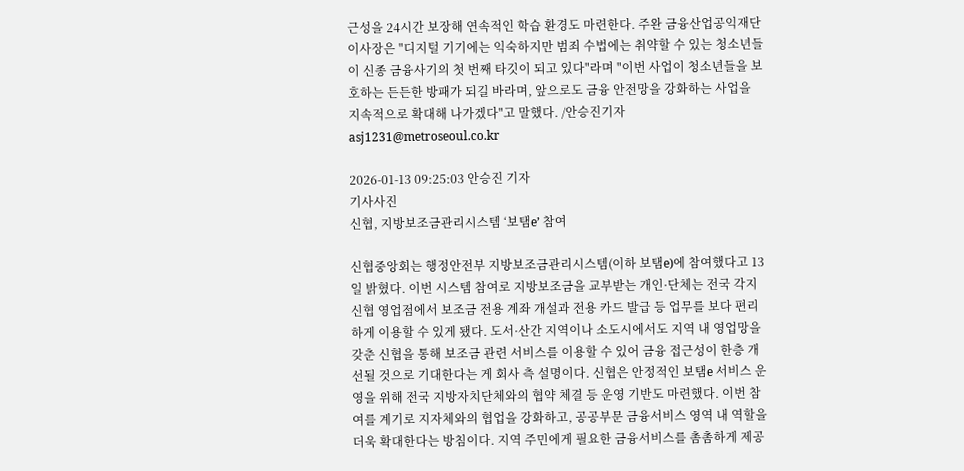근성을 24시간 보장해 연속적인 학습 환경도 마련한다. 주완 금융산업공익재단 이사장은 "디지털 기기에는 익숙하지만 범죄 수법에는 취약할 수 있는 청소년들이 신종 금융사기의 첫 번째 타깃이 되고 있다"라며 "이번 사업이 청소년들을 보호하는 든든한 방패가 되길 바라며, 앞으로도 금융 안전망을 강화하는 사업을 지속적으로 확대해 나가겠다"고 말했다. /안승진기자 asj1231@metroseoul.co.kr

2026-01-13 09:25:03 안승진 기자
기사사진
신협, 지방보조금관리시스템 ‘보탬e’ 참여

신협중앙회는 행정안전부 지방보조금관리시스템(이하 보탬e)에 참여했다고 13일 밝혔다. 이번 시스템 참여로 지방보조금을 교부받는 개인·단체는 전국 각지 신협 영업점에서 보조금 전용 계좌 개설과 전용 카드 발급 등 업무를 보다 편리하게 이용할 수 있게 됐다. 도서·산간 지역이나 소도시에서도 지역 내 영업망을 갖춘 신협을 통해 보조금 관련 서비스를 이용할 수 있어 금융 접근성이 한층 개선될 것으로 기대한다는 게 회사 측 설명이다. 신협은 안정적인 보탬e 서비스 운영을 위해 전국 지방자치단체와의 협약 체결 등 운영 기반도 마련했다. 이번 참여를 계기로 지자체와의 협업을 강화하고, 공공부문 금융서비스 영역 내 역할을 더욱 확대한다는 방침이다. 지역 주민에게 필요한 금융서비스를 촘촘하게 제공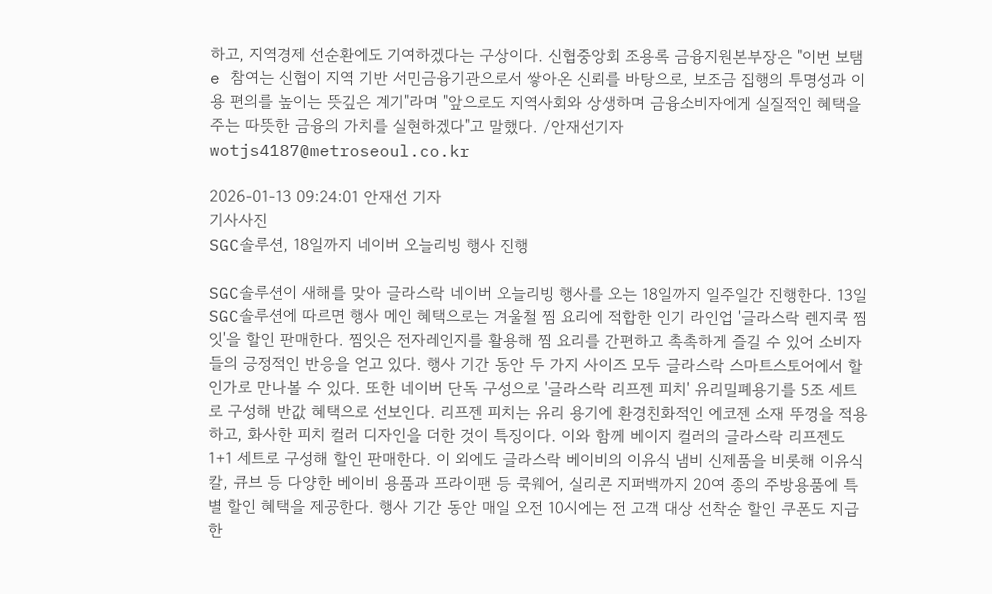하고, 지역경제 선순환에도 기여하겠다는 구상이다. 신협중앙회 조용록 금융지원본부장은 "이번 보탬e 참여는 신협이 지역 기반 서민금융기관으로서 쌓아온 신뢰를 바탕으로, 보조금 집행의 투명성과 이용 편의를 높이는 뜻깊은 계기"라며 "앞으로도 지역사회와 상생하며 금융소비자에게 실질적인 혜택을 주는 따뜻한 금융의 가치를 실현하겠다"고 말했다. /안재선기자 wotjs4187@metroseoul.co.kr

2026-01-13 09:24:01 안재선 기자
기사사진
SGC솔루션, 18일까지 네이버 오늘리빙 행사 진행

SGC솔루션이 새해를 맞아 글라스락 네이버 오늘리빙 행사를 오는 18일까지 일주일간 진행한다. 13일 SGC솔루션에 따르면 행사 메인 혜택으로는 겨울철 찜 요리에 적합한 인기 라인업 '글라스락 렌지쿡 찜잇'을 할인 판매한다. 찜잇은 전자레인지를 활용해 찜 요리를 간편하고 촉촉하게 즐길 수 있어 소비자들의 긍정적인 반응을 얻고 있다. 행사 기간 동안 두 가지 사이즈 모두 글라스락 스마트스토어에서 할인가로 만나볼 수 있다. 또한 네이버 단독 구성으로 '글라스락 리프젠 피치' 유리밀폐용기를 5조 세트로 구성해 반값 혜택으로 선보인다. 리프젠 피치는 유리 용기에 환경친화적인 에코젠 소재 뚜껑을 적용하고, 화사한 피치 컬러 디자인을 더한 것이 특징이다. 이와 함께 베이지 컬러의 글라스락 리프젠도 1+1 세트로 구성해 할인 판매한다. 이 외에도 글라스락 베이비의 이유식 냄비 신제품을 비롯해 이유식 칼, 큐브 등 다양한 베이비 용품과 프라이팬 등 쿡웨어, 실리콘 지퍼백까지 20여 종의 주방용품에 특별 할인 혜택을 제공한다. 행사 기간 동안 매일 오전 10시에는 전 고객 대상 선착순 할인 쿠폰도 지급한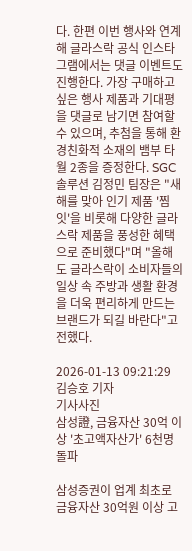다. 한편 이번 행사와 연계해 글라스락 공식 인스타그램에서는 댓글 이벤트도 진행한다. 가장 구매하고 싶은 행사 제품과 기대평을 댓글로 남기면 참여할 수 있으며, 추첨을 통해 환경친화적 소재의 뱀부 타월 2종을 증정한다. SGC솔루션 김정민 팀장은 "새해를 맞아 인기 제품 '찜잇'을 비롯해 다양한 글라스락 제품을 풍성한 혜택으로 준비했다"며 "올해도 글라스락이 소비자들의 일상 속 주방과 생활 환경을 더욱 편리하게 만드는 브랜드가 되길 바란다"고 전했다.

2026-01-13 09:21:29 김승호 기자
기사사진
삼성證, 금융자산 30억 이상 '초고액자산가' 6천명 돌파

삼성증권이 업계 최초로 금융자산 30억원 이상 고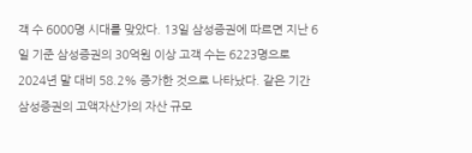객 수 6000명 시대를 맞았다. 13일 삼성증권에 따르면 지난 6일 기준 삼성증권의 30억원 이상 고객 수는 6223명으로 2024년 말 대비 58.2% 증가한 것으로 나타났다. 같은 기간 삼성증권의 고액자산가의 자산 규모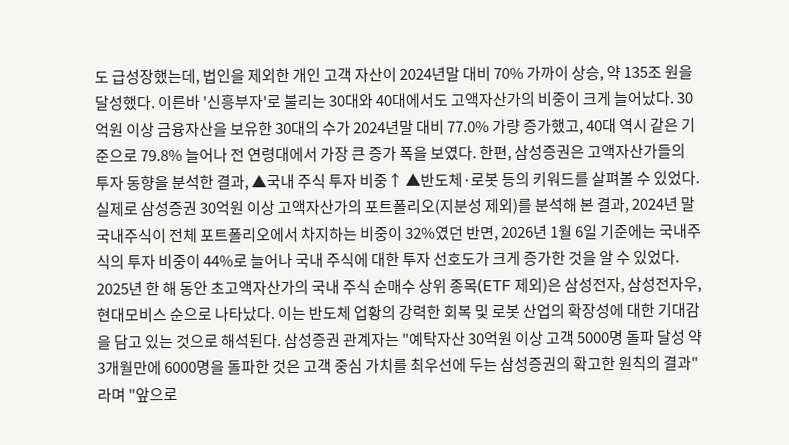도 급성장했는데, 법인을 제외한 개인 고객 자산이 2024년말 대비 70% 가까이 상승, 약 135조 원을 달성했다. 이른바 '신흥부자'로 불리는 30대와 40대에서도 고액자산가의 비중이 크게 늘어났다. 30억원 이상 금융자산을 보유한 30대의 수가 2024년말 대비 77.0% 가량 증가했고, 40대 역시 같은 기준으로 79.8% 늘어나 전 연령대에서 가장 큰 증가 폭을 보였다. 한편, 삼성증권은 고액자산가들의 투자 동향을 분석한 결과, ▲국내 주식 투자 비중↑ ▲반도체·로봇 등의 키워드를 살펴볼 수 있었다. 실제로 삼성증권 30억원 이상 고액자산가의 포트폴리오(지분성 제외)를 분석해 본 결과, 2024년 말 국내주식이 전체 포트폴리오에서 차지하는 비중이 32%였던 반면, 2026년 1월 6일 기준에는 국내주식의 투자 비중이 44%로 늘어나 국내 주식에 대한 투자 선호도가 크게 증가한 것을 알 수 있었다. 2025년 한 해 동안 초고액자산가의 국내 주식 순매수 상위 종목(ETF 제외)은 삼성전자, 삼성전자우, 현대모비스 순으로 나타났다. 이는 반도체 업황의 강력한 회복 및 로봇 산업의 확장성에 대한 기대감을 담고 있는 것으로 해석된다. 삼성증권 관계자는 "예탁자산 30억원 이상 고객 5000명 돌파 달성 약 3개월만에 6000명을 돌파한 것은 고객 중심 가치를 최우선에 두는 삼성증권의 확고한 원칙의 결과"라며 "앞으로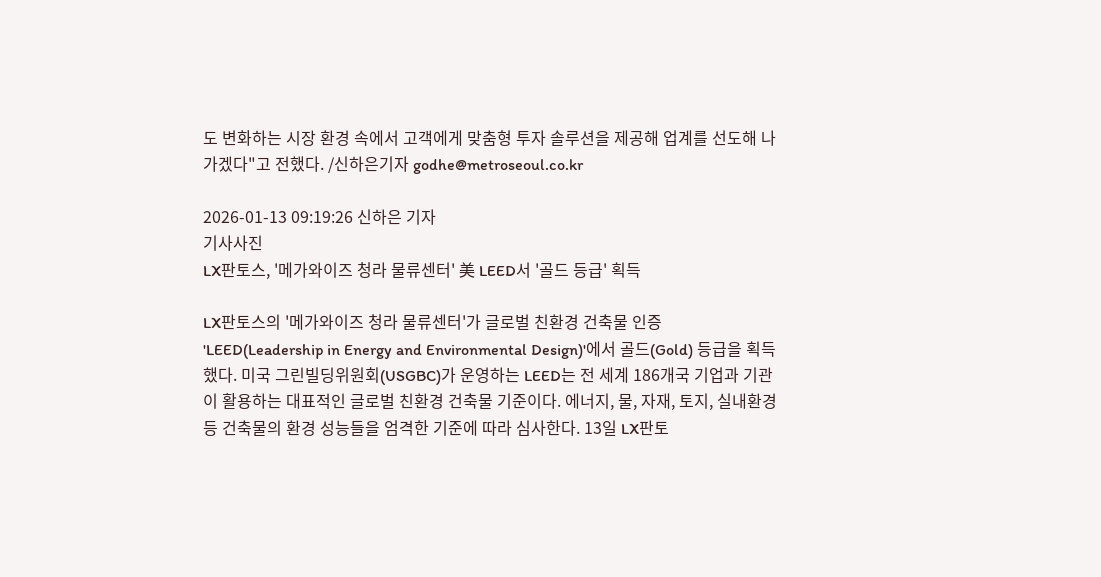도 변화하는 시장 환경 속에서 고객에게 맞춤형 투자 솔루션을 제공해 업계를 선도해 나가겠다"고 전했다. /신하은기자 godhe@metroseoul.co.kr

2026-01-13 09:19:26 신하은 기자
기사사진
LX판토스, '메가와이즈 청라 물류센터' 美 LEED서 '골드 등급' 획득

LX판토스의 '메가와이즈 청라 물류센터'가 글로벌 친환경 건축물 인증 'LEED(Leadership in Energy and Environmental Design)'에서 골드(Gold) 등급을 획득했다. 미국 그린빌딩위원회(USGBC)가 운영하는 LEED는 전 세계 186개국 기업과 기관이 활용하는 대표적인 글로벌 친환경 건축물 기준이다. 에너지, 물, 자재, 토지, 실내환경 등 건축물의 환경 성능들을 엄격한 기준에 따라 심사한다. 13일 LX판토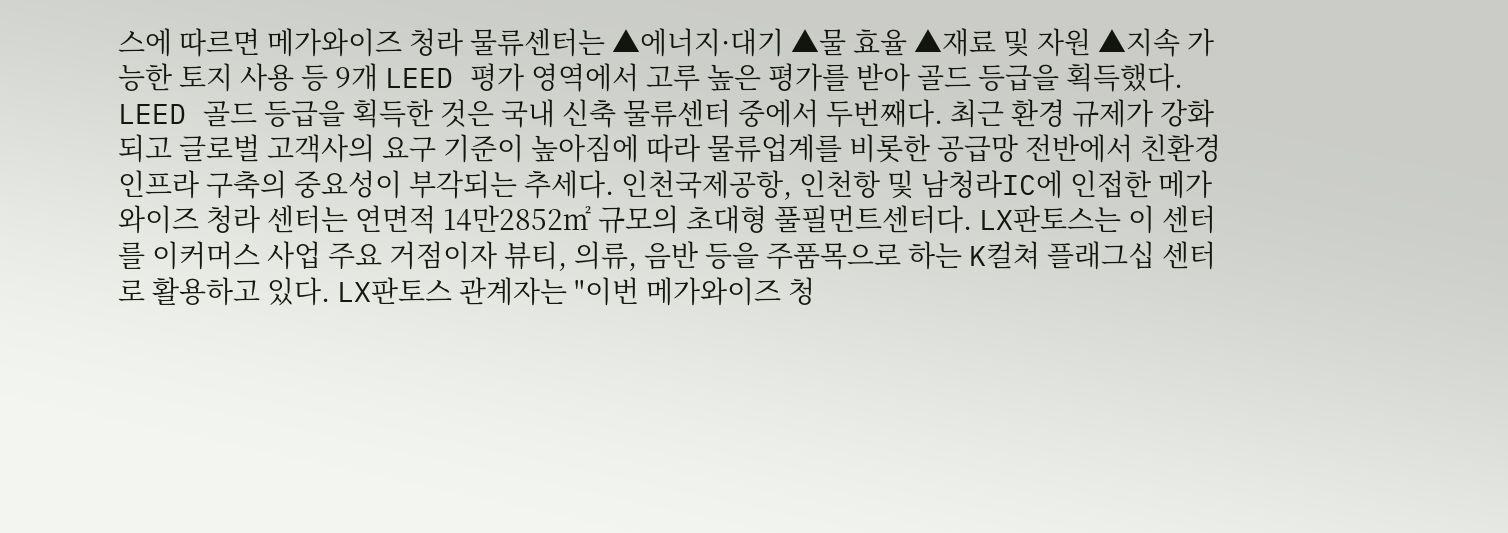스에 따르면 메가와이즈 청라 물류센터는 ▲에너지·대기 ▲물 효율 ▲재료 및 자원 ▲지속 가능한 토지 사용 등 9개 LEED 평가 영역에서 고루 높은 평가를 받아 골드 등급을 획득했다. LEED 골드 등급을 획득한 것은 국내 신축 물류센터 중에서 두번째다. 최근 환경 규제가 강화되고 글로벌 고객사의 요구 기준이 높아짐에 따라 물류업계를 비롯한 공급망 전반에서 친환경 인프라 구축의 중요성이 부각되는 추세다. 인천국제공항, 인천항 및 남청라IC에 인접한 메가와이즈 청라 센터는 연면적 14만2852㎡ 규모의 초대형 풀필먼트센터다. LX판토스는 이 센터를 이커머스 사업 주요 거점이자 뷰티, 의류, 음반 등을 주품목으로 하는 K컬쳐 플래그십 센터로 활용하고 있다. LX판토스 관계자는 "이번 메가와이즈 청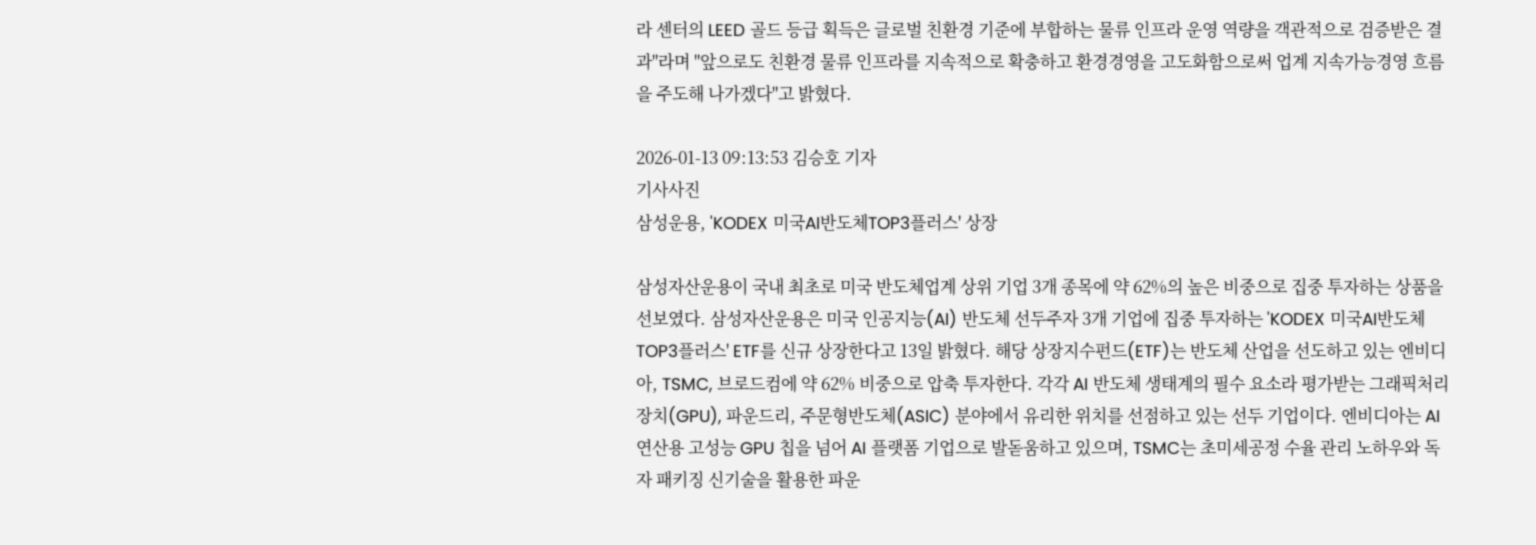라 센터의 LEED 골드 등급 획득은 글로벌 친환경 기준에 부합하는 물류 인프라 운영 역량을 객관적으로 검증받은 결과"라며 "앞으로도 친환경 물류 인프라를 지속적으로 확충하고 환경경영을 고도화함으로써 업계 지속가능경영 흐름을 주도해 나가겠다"고 밝혔다.

2026-01-13 09:13:53 김승호 기자
기사사진
삼성운용, 'KODEX 미국AI반도체TOP3플러스' 상장

삼성자산운용이 국내 최초로 미국 반도체업계 상위 기업 3개 종목에 약 62%의 높은 비중으로 집중 투자하는 상품을 선보였다. 삼성자산운용은 미국 인공지능(AI) 반도체 선두주자 3개 기업에 집중 투자하는 'KODEX 미국AI반도체TOP3플러스' ETF를 신규 상장한다고 13일 밝혔다. 해당 상장지수펀드(ETF)는 반도체 산업을 선도하고 있는 엔비디아, TSMC, 브로드컴에 약 62% 비중으로 압축 투자한다. 각각 AI 반도체 생태계의 필수 요소라 평가받는 그래픽처리장치(GPU), 파운드리, 주문형반도체(ASIC) 분야에서 유리한 위치를 선점하고 있는 선두 기업이다. 엔비디아는 AI 연산용 고성능 GPU 칩을 넘어 AI 플랫폼 기업으로 발돋움하고 있으며, TSMC는 초미세공정 수율 관리 노하우와 독자 패키징 신기술을 활용한 파운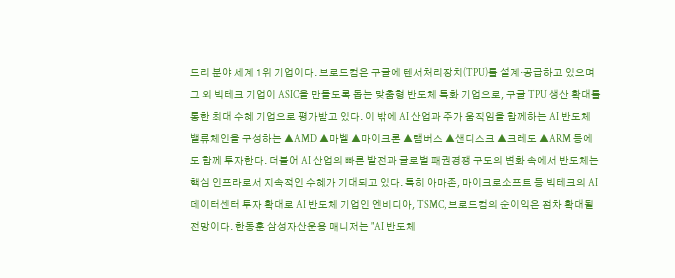드리 분야 세계 1위 기업이다. 브로드컴은 구글에 텐서처리장치(TPU)를 설계·공급하고 있으며 그 외 빅테크 기업이 ASIC을 만들도록 돕는 맞춤형 반도체 특화 기업으로, 구글 TPU 생산 확대를 통한 최대 수혜 기업으로 평가받고 있다. 이 밖에 AI 산업과 주가 움직임을 함께하는 AI 반도체 밸류체인을 구성하는 ▲AMD ▲마벨 ▲마이크론 ▲램버스 ▲샌디스크 ▲크레도 ▲ARM 등에도 함께 투자한다. 더불어 AI 산업의 빠른 발전과 글로벌 패권경쟁 구도의 변화 속에서 반도체는 핵심 인프라로서 지속적인 수혜가 기대되고 있다. 특히 아마존, 마이크로소프트 등 빅테크의 AI 데이터센터 투자 확대로 AI 반도체 기업인 엔비디아, TSMC, 브로드컴의 순이익은 점차 확대될 전망이다. 한동훈 삼성자산운용 매니저는 "AI 반도체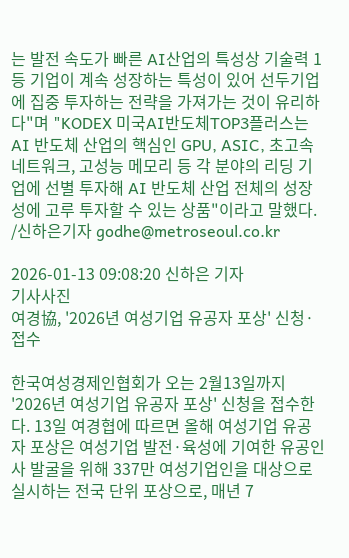는 발전 속도가 빠른 AI산업의 특성상 기술력 1등 기업이 계속 성장하는 특성이 있어 선두기업에 집중 투자하는 전략을 가져가는 것이 유리하다"며 "KODEX 미국AI반도체TOP3플러스는 AI 반도체 산업의 핵심인 GPU, ASIC, 초고속 네트워크, 고성능 메모리 등 각 분야의 리딩 기업에 선별 투자해 AI 반도체 산업 전체의 성장성에 고루 투자할 수 있는 상품"이라고 말했다. /신하은기자 godhe@metroseoul.co.kr

2026-01-13 09:08:20 신하은 기자
기사사진
여경協, '2026년 여성기업 유공자 포상' 신청·접수

한국여성경제인협회가 오는 2월13일까지 '2026년 여성기업 유공자 포상' 신청을 접수한다. 13일 여경협에 따르면 올해 여성기업 유공자 포상은 여성기업 발전·육성에 기여한 유공인사 발굴을 위해 337만 여성기업인을 대상으로 실시하는 전국 단위 포상으로, 매년 7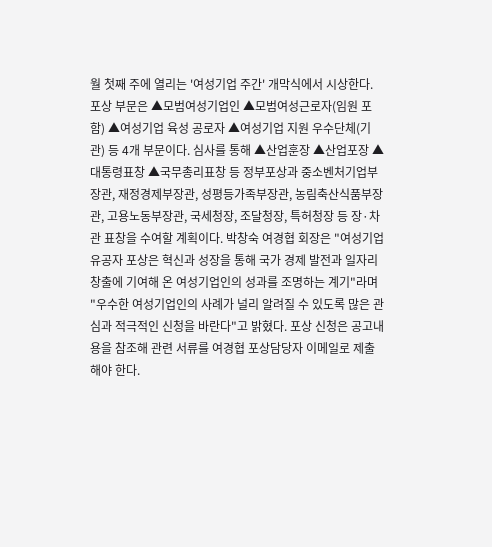월 첫째 주에 열리는 '여성기업 주간' 개막식에서 시상한다. 포상 부문은 ▲모범여성기업인 ▲모범여성근로자(임원 포함) ▲여성기업 육성 공로자 ▲여성기업 지원 우수단체(기관) 등 4개 부문이다. 심사를 통해 ▲산업훈장 ▲산업포장 ▲대통령표창 ▲국무총리표창 등 정부포상과 중소벤처기업부장관, 재정경제부장관, 성평등가족부장관, 농림축산식품부장관, 고용노동부장관, 국세청장, 조달청장, 특허청장 등 장·차관 표창을 수여할 계획이다. 박창숙 여경협 회장은 "여성기업 유공자 포상은 혁신과 성장을 통해 국가 경제 발전과 일자리 창출에 기여해 온 여성기업인의 성과를 조명하는 계기"라며 "우수한 여성기업인의 사례가 널리 알려질 수 있도록 많은 관심과 적극적인 신청을 바란다"고 밝혔다. 포상 신청은 공고내용을 참조해 관련 서류를 여경협 포상담당자 이메일로 제출해야 한다.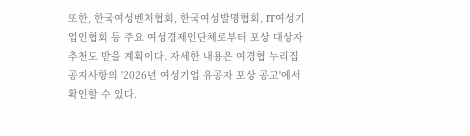또한, 한국여성벤처협회, 한국여성발명협회, IT여성기업인협회 등 주요 여성경제인단체로부터 포상 대상자 추천도 받을 계획이다. 자세한 내용은 여경협 누리집 공지사항의 '2026년 여성기업 유공자 포상 공고'에서 확인할 수 있다.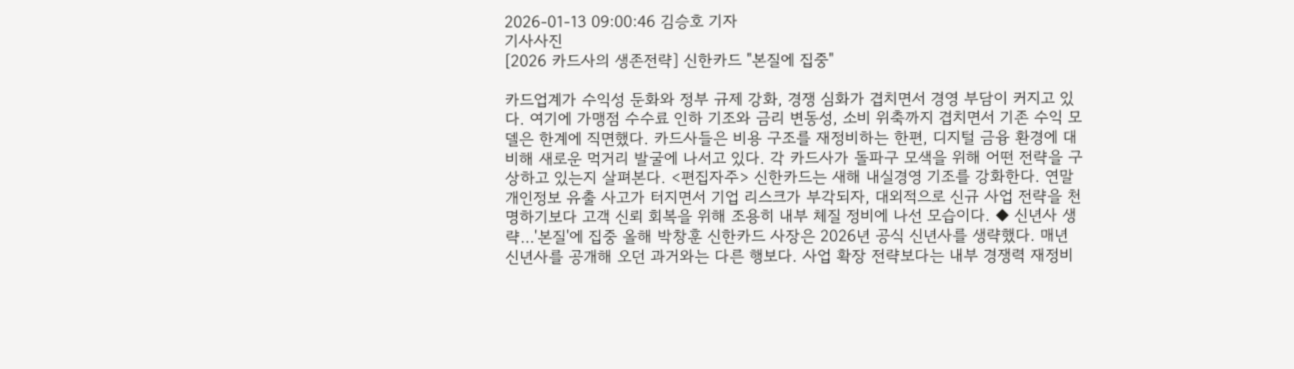2026-01-13 09:00:46 김승호 기자
기사사진
[2026 카드사의 생존전략] 신한카드 "본질에 집중"

카드업계가 수익성 둔화와 정부 규제 강화, 경쟁 심화가 겹치면서 경영 부담이 커지고 있다. 여기에 가맹점 수수료 인하 기조와 금리 변동성, 소비 위축까지 겹치면서 기존 수익 모델은 한계에 직면했다. 카드사들은 비용 구조를 재정비하는 한편, 디지털 금융 환경에 대비해 새로운 먹거리 발굴에 나서고 있다. 각 카드사가 돌파구 모색을 위해 어떤 전략을 구상하고 있는지 살펴본다. <편집자주> 신한카드는 새해 내실경영 기조를 강화한다. 연말 개인정보 유출 사고가 터지면서 기업 리스크가 부각되자, 대외적으로 신규 사업 전략을 천명하기보다 고객 신뢰 회복을 위해 조용히 내부 체질 정비에 나선 모습이다. ◆ 신년사 생략…'본질'에 집중 올해 박창훈 신한카드 사장은 2026년 공식 신년사를 생략했다. 매년 신년사를 공개해 오던 과거와는 다른 행보다. 사업 확장 전략보다는 내부 경쟁력 재정비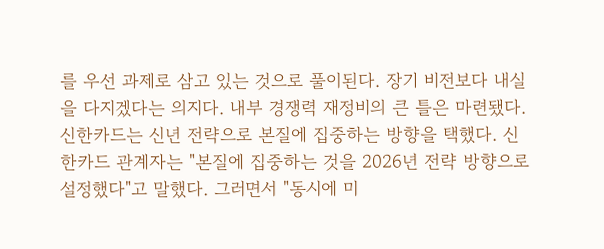를 우선 과제로 삼고 있는 것으로 풀이된다. 장기 비전보다 내실을 다지겠다는 의지다. 내부 경쟁력 재정비의 큰 틀은 마련됐다. 신한카드는 신년 전략으로 본질에 집중하는 방향을 택했다. 신한카드 관계자는 "본질에 집중하는 것을 2026년 전략 방향으로 설정했다"고 말했다. 그러면서 "동시에 미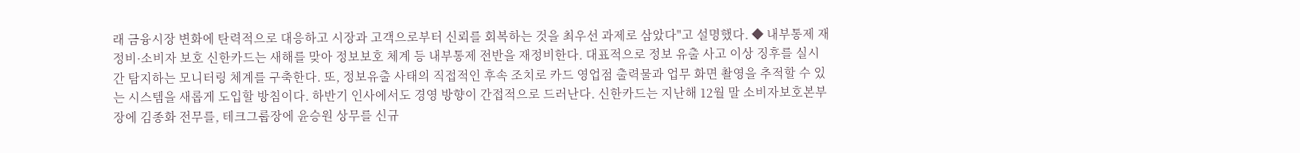래 금융시장 변화에 탄력적으로 대응하고 시장과 고객으로부터 신뢰를 회복하는 것을 최우선 과제로 삼았다"고 설명했다. ◆ 내부통제 재정비·소비자 보호 신한카드는 새해를 맞아 정보보호 체계 등 내부통제 전반을 재정비한다. 대표적으로 정보 유출 사고 이상 징후를 실시간 탐지하는 모니터링 체계를 구축한다. 또, 정보유출 사태의 직접적인 후속 조치로 카드 영업점 출력물과 업무 화면 촬영을 추적할 수 있는 시스템을 새롭게 도입할 방침이다. 하반기 인사에서도 경영 방향이 간접적으로 드러난다. 신한카드는 지난해 12월 말 소비자보호본부장에 김종화 전무를, 테크그룹장에 윤승원 상무를 신규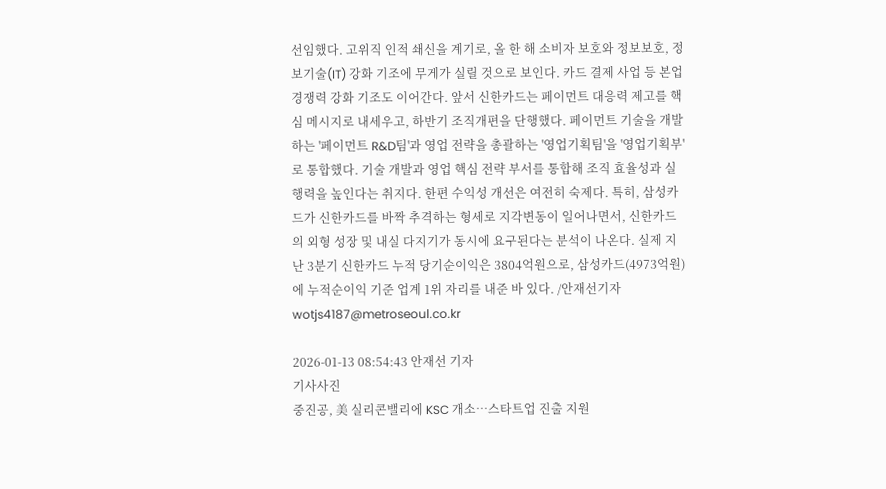선임했다. 고위직 인적 쇄신을 계기로, 올 한 해 소비자 보호와 정보보호, 정보기술(IT) 강화 기조에 무게가 실릴 것으로 보인다. 카드 결제 사업 등 본업 경쟁력 강화 기조도 이어간다. 앞서 신한카드는 페이먼트 대응력 제고를 핵심 메시지로 내세우고, 하반기 조직개편을 단행했다. 페이먼트 기술을 개발하는 '페이먼트 R&D팀'과 영업 전략을 총괄하는 '영업기획팀'을 '영업기획부'로 통합했다. 기술 개발과 영업 핵심 전략 부서를 통합해 조직 효율성과 실행력을 높인다는 취지다. 한편 수익성 개선은 여전히 숙제다. 특히, 삼성카드가 신한카드를 바짝 추격하는 형세로 지각변동이 일어나면서, 신한카드의 외형 성장 및 내실 다지기가 동시에 요구된다는 분석이 나온다. 실제 지난 3분기 신한카드 누적 당기순이익은 3804억원으로, 삼성카드(4973억원)에 누적순이익 기준 업계 1위 자리를 내준 바 있다. /안재선기자 wotjs4187@metroseoul.co.kr

2026-01-13 08:54:43 안재선 기자
기사사진
중진공, 美 실리콘밸리에 KSC 개소…스타트업 진출 지원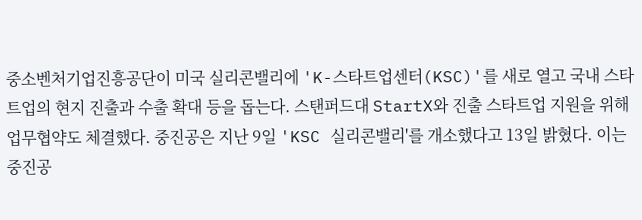중소벤처기업진흥공단이 미국 실리콘밸리에 'K-스타트업센터(KSC)'를 새로 열고 국내 스타트업의 현지 진출과 수출 확대 등을 돕는다. 스탠퍼드대 StartX와 진출 스타트업 지원을 위해 업무협약도 체결했다. 중진공은 지난 9일 'KSC 실리콘밸리'를 개소했다고 13일 밝혔다. 이는 중진공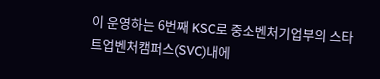이 운영하는 6번째 KSC로 중소벤처기업부의 스타트업벤처캠퍼스(SVC)내에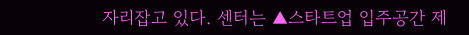자리잡고 있다. 센터는 ▲스타트업 입주공간 제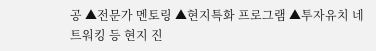공 ▲전문가 멘토링 ▲현지특화 프로그램 ▲투자유치 네트워킹 등 현지 진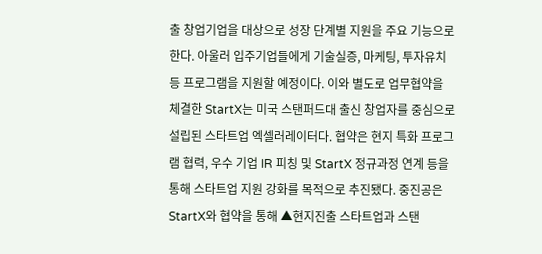출 창업기업을 대상으로 성장 단계별 지원을 주요 기능으로 한다. 아울러 입주기업들에게 기술실증, 마케팅, 투자유치 등 프로그램을 지원할 예정이다. 이와 별도로 업무협약을 체결한 StartX는 미국 스탠퍼드대 출신 창업자를 중심으로 설립된 스타트업 엑셀러레이터다. 협약은 현지 특화 프로그램 협력, 우수 기업 IR 피칭 및 StartX 정규과정 연계 등을 통해 스타트업 지원 강화를 목적으로 추진됐다. 중진공은 StartX와 협약을 통해 ▲현지진출 스타트업과 스탠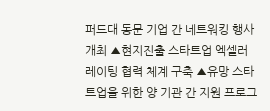퍼드대 동문 기업 간 네트워킹 행사 개최 ▲현지진출 스타트업 엑셀러레이팅 협력 체계 구축 ▲유망 스타트업을 위한 양 기관 간 지원 프로그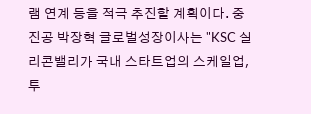램 연계 등을 적극 추진할 계획이다. 중진공 박장혁 글로벌성장이사는 "KSC 실리콘밸리가 국내 스타트업의 스케일업, 투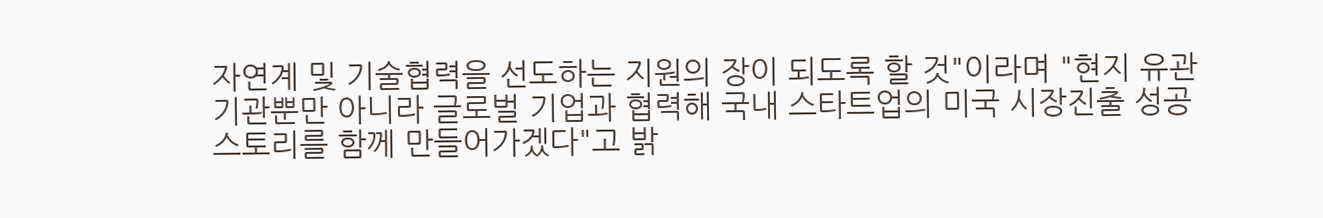자연계 및 기술협력을 선도하는 지원의 장이 되도록 할 것"이라며 "현지 유관기관뿐만 아니라 글로벌 기업과 협력해 국내 스타트업의 미국 시장진출 성공 스토리를 함께 만들어가겠다"고 밝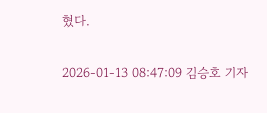혔다.

2026-01-13 08:47:09 김승호 기자